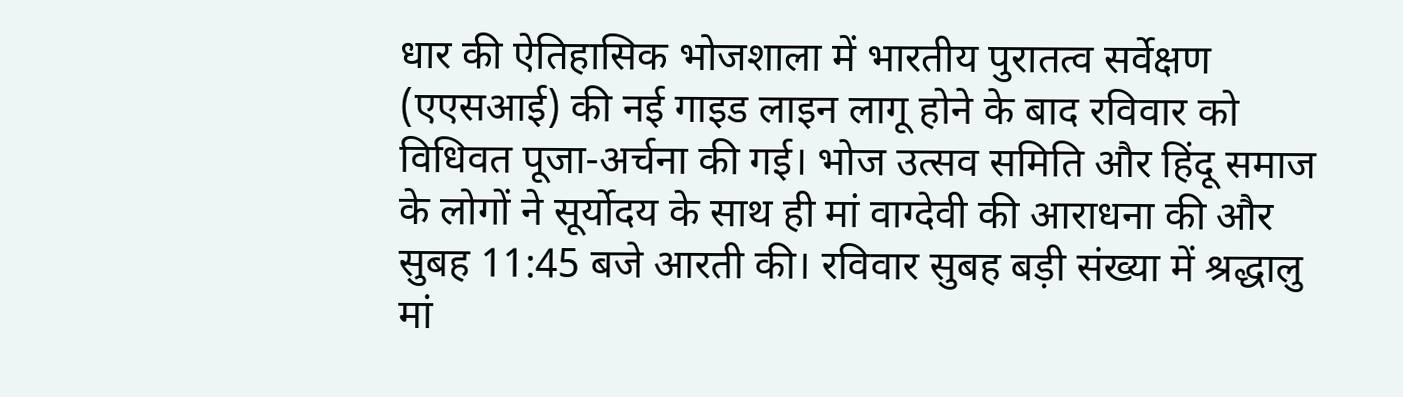धार की ऐतिहासिक भोजशाला में भारतीय पुरातत्व सर्वेक्षण (एएसआई) की नई गाइड लाइन लागू होने के बाद रविवार को विधिवत पूजा-अर्चना की गई। भोज उत्सव समिति और हिंदू समाज के लोगों ने सूर्योदय के साथ ही मां वाग्देवी की आराधना की और सुबह 11:45 बजे आरती की। रविवार सुबह बड़ी संख्या में श्रद्धालु मां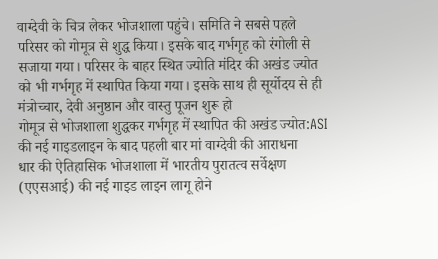वाग्देवी के चित्र लेकर भोजशाला पहुंचे। समिति ने सबसे पहले परिसर को गोमूत्र से शुद्ध किया। इसके बाद गर्भगृह को रंगोली से सजाया गया। परिसर के बाहर स्थित ज्योति मंदिर की अखंड ज्योत को भी गर्भगृह में स्थापित किया गया। इसके साथ ही सूर्योदय से ही मंत्रोच्चार, देवी अनुष्ठान और वास्तु पूजन शुरू हो
गोमूत्र से भोजशाला शुद्धकर गर्भगृह में स्थापित की अखंड ज्योत:ASI की नई गाइडलाइन के बाद पहली बार मां वाग्देवी की आराधना
धार की ऐतिहासिक भोजशाला में भारतीय पुरातत्व सर्वेक्षण (एएसआई) की नई गाइड लाइन लागू होने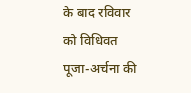के बाद रविवार को विधिवत पूजा-अर्चना की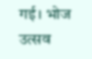गई। भोज उत्सव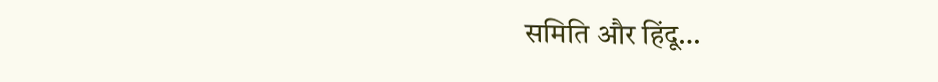समिति और हिंदू…